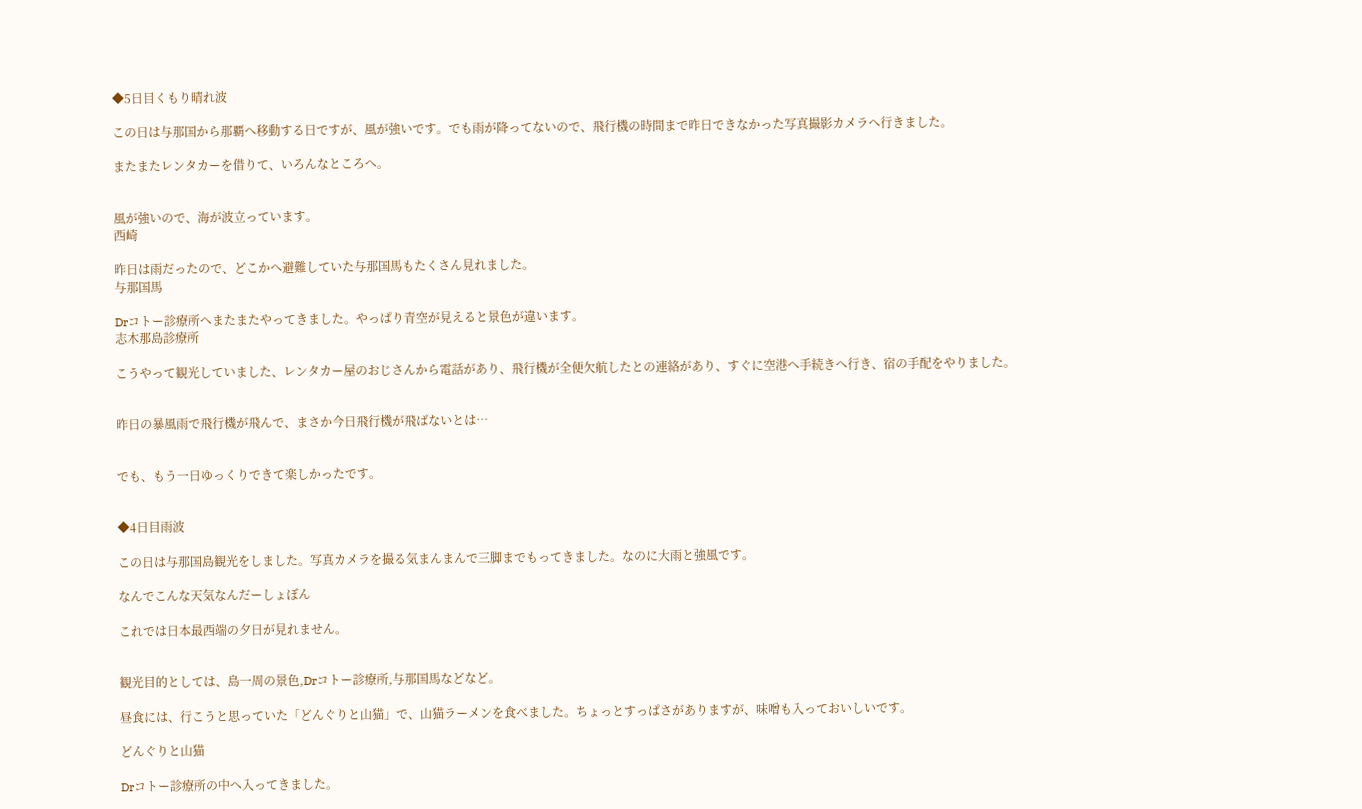◆5日目くもり晴れ波

この日は与那国から那覇へ移動する日ですが、風が強いです。でも雨が降ってないので、飛行機の時間まで昨日できなかった写真撮影カメラへ行きました。

またまたレンタカーを借りて、いろんなところへ。


風が強いので、海が波立っています。
西崎

昨日は雨だったので、どこかへ避難していた与那国馬もたくさん見れました。
与那国馬

Drコトー診療所へまたまたやってきました。やっぱり青空が見えると景色が違います。
志木那島診療所

こうやって観光していました、レンタカー屋のおじさんから電話があり、飛行機が全便欠航したとの連絡があり、すぐに空港へ手続きへ行き、宿の手配をやりました。


昨日の暴風雨で飛行機が飛んで、まさか今日飛行機が飛ばないとは…


でも、もう一日ゆっくりできて楽しかったです。


◆4日目雨波

この日は与那国島観光をしました。写真カメラを撮る気まんまんで三脚までもってきました。なのに大雨と強風です。

なんでこんな天気なんだーしょぼん

これでは日本最西端の夕日が見れません。


観光目的としては、島一周の景色,Drコトー診療所,与那国馬などなど。

昼食には、行こうと思っていた「どんぐりと山猫」で、山猫ラーメンを食べました。ちょっとすっぱさがありますが、味噌も入っておいしいです。

どんぐりと山猫

Drコトー診療所の中へ入ってきました。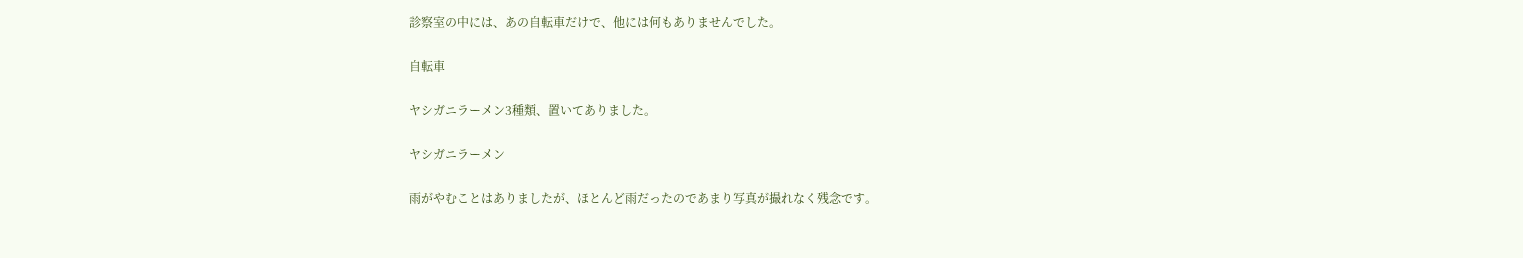診察室の中には、あの自転車だけで、他には何もありませんでした。

自転車

ヤシガニラーメン3種類、置いてありました。

ヤシガニラーメン

雨がやむことはありましたが、ほとんど雨だったのであまり写真が撮れなく残念です。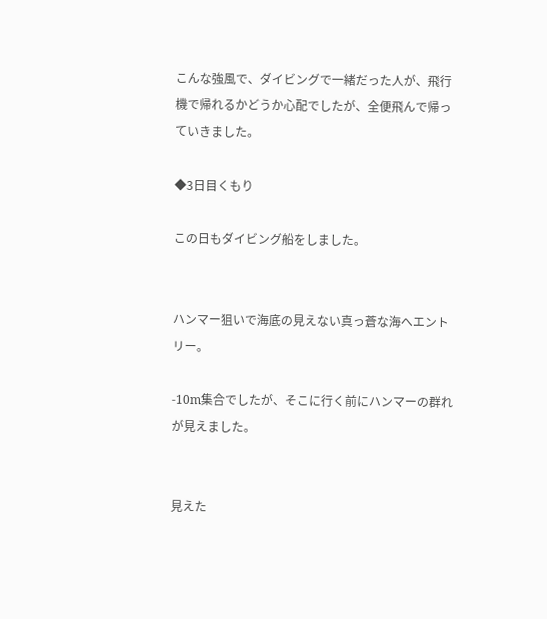こんな強風で、ダイビングで一緒だった人が、飛行機で帰れるかどうか心配でしたが、全便飛んで帰っていきました。

◆3日目くもり

この日もダイビング船をしました。


ハンマー狙いで海底の見えない真っ蒼な海へエントリー。

-10m集合でしたが、そこに行く前にハンマーの群れが見えました。


見えた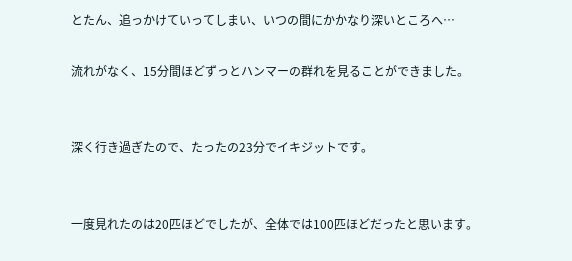とたん、追っかけていってしまい、いつの間にかかなり深いところへ…

流れがなく、15分間ほどずっとハンマーの群れを見ることができました。


深く行き過ぎたので、たったの23分でイキジットです。


一度見れたのは20匹ほどでしたが、全体では100匹ほどだったと思います。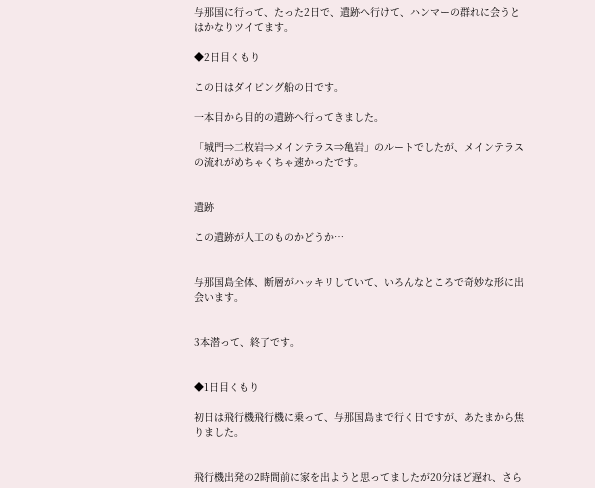与那国に行って、たった2日で、遺跡へ行けて、ハンマーの群れに会うとはかなりツイてます。

◆2日目くもり

この日はダイビング船の日です。

一本目から目的の遺跡へ行ってきました。

「城門⇒二枚岩⇒メインテラス⇒亀岩」のルートでしたが、メインテラスの流れがめちゃくちゃ速かったです。


遺跡

この遺跡が人工のものかどうか…


与那国島全体、断層がハッキリしていて、いろんなところで奇妙な形に出会います。


3本潜って、終了です。


◆1日目くもり

初日は飛行機飛行機に乗って、与那国島まで行く日ですが、あたまから焦りました。


飛行機出発の2時間前に家を出ようと思ってましたが20分ほど遅れ、さら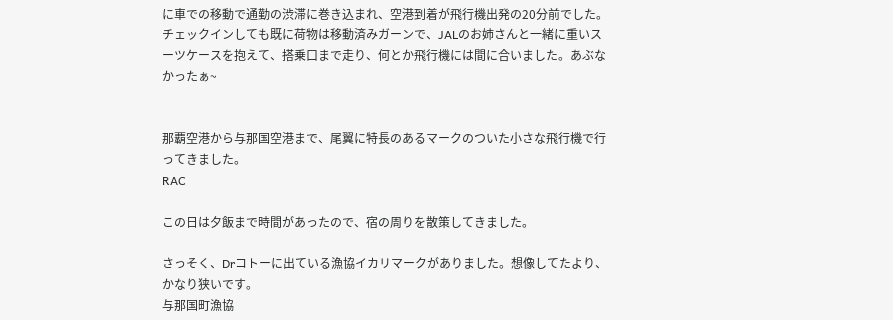に車での移動で通勤の渋滞に巻き込まれ、空港到着が飛行機出発の20分前でした。チェックインしても既に荷物は移動済みガーンで、JALのお姉さんと一緒に重いスーツケースを抱えて、搭乗口まで走り、何とか飛行機には間に合いました。あぶなかったぁ~


那覇空港から与那国空港まで、尾翼に特長のあるマークのついた小さな飛行機で行ってきました。
RAC

この日は夕飯まで時間があったので、宿の周りを散策してきました。

さっそく、Drコトーに出ている漁協イカリマークがありました。想像してたより、かなり狭いです。
与那国町漁協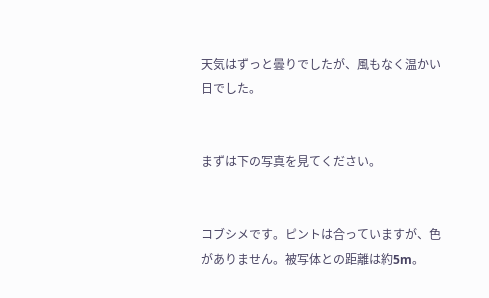天気はずっと曇りでしたが、風もなく温かい日でした。


まずは下の写真を見てください。


コブシメです。ピントは合っていますが、色がありません。被写体との距離は約5m。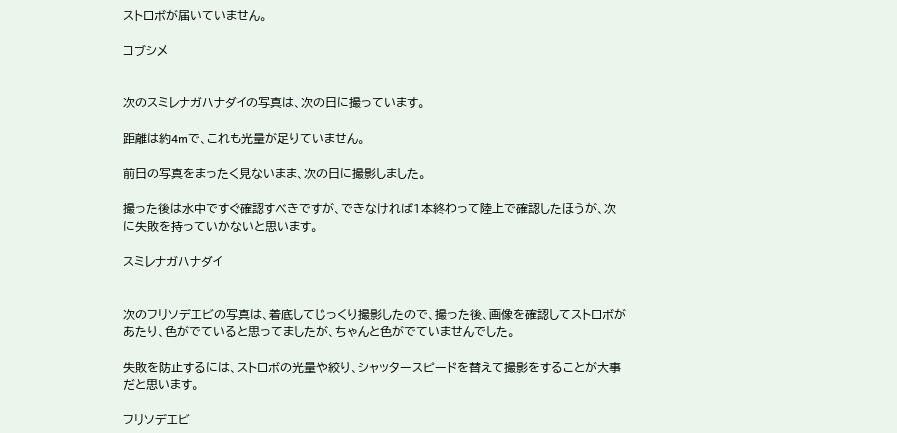ストロボが届いていません。

コブシメ


次のスミレナガハナダイの写真は、次の日に撮っています。

距離は約4mで、これも光量が足りていません。

前日の写真をまったく見ないまま、次の日に撮影しました。

撮った後は水中ですぐ確認すべきですが、できなければ1本終わって陸上で確認したほうが、次に失敗を持っていかないと思います。

スミレナガハナダイ


次のフリソデエビの写真は、着底してじっくり撮影したので、撮った後、画像を確認してストロボがあたり、色がでていると思ってましたが、ちゃんと色がでていませんでした。

失敗を防止するには、ストロボの光量や絞り、シャッタースピードを替えて撮影をすることが大事だと思います。

フリソデエビ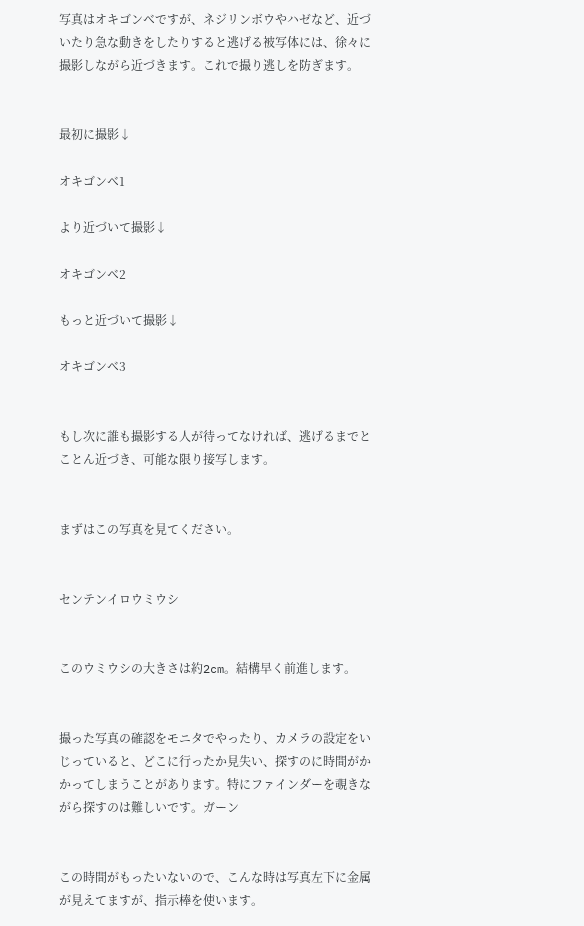写真はオキゴンベですが、ネジリンボウやハゼなど、近づいたり急な動きをしたりすると逃げる被写体には、徐々に撮影しながら近づきます。これで撮り逃しを防ぎます。


最初に撮影↓

オキゴンベ1

より近づいて撮影↓

オキゴンベ2

もっと近づいて撮影↓

オキゴンベ3


もし次に誰も撮影する人が待ってなければ、逃げるまでとことん近づき、可能な限り接写します。


まずはこの写真を見てください。


センテンイロウミウシ


このウミウシの大きさは約2cm。結構早く前進します。


撮った写真の確認をモニタでやったり、カメラの設定をいじっていると、どこに行ったか見失い、探すのに時間がかかってしまうことがあります。特にファインダーを覗きながら探すのは難しいです。ガーン


この時間がもったいないので、こんな時は写真左下に金属が見えてますが、指示棒を使います。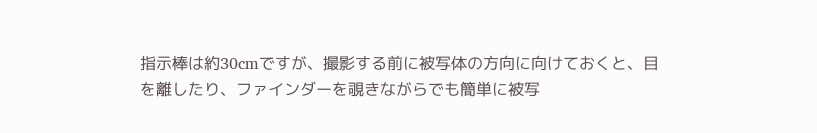指示棒は約30cmですが、撮影する前に被写体の方向に向けておくと、目を離したり、ファインダーを覗きながらでも簡単に被写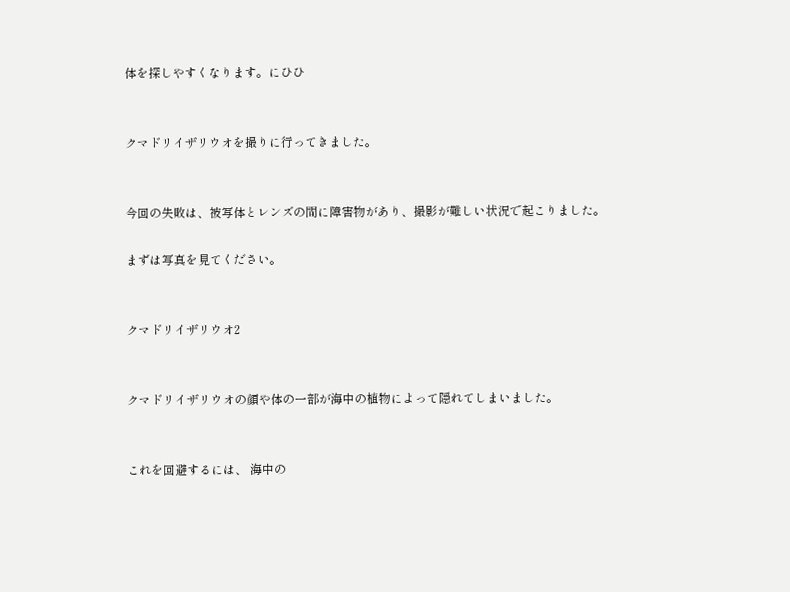体を探しやすくなります。にひひ


クマドリイザリウオを撮りに行ってきました。


今回の失敗は、被写体とレンズの間に障害物があり、撮影が難しい状況で起こりました。

まずは写真を見てください。


クマドリイザリウオ2


クマドリイザリウオの顔や体の一部が海中の植物によって隠れてしまいました。


これを回避するには、 海中の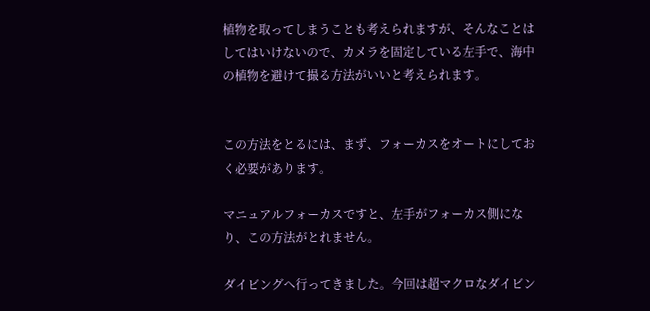植物を取ってしまうことも考えられますが、そんなことはしてはいけないので、カメラを固定している左手で、海中の植物を避けて撮る方法がいいと考えられます。


この方法をとるには、まず、フォーカスをオートにしておく必要があります。

マニュアルフォーカスですと、左手がフォーカス側になり、この方法がとれません。

ダイビングへ行ってきました。今回は超マクロなダイビン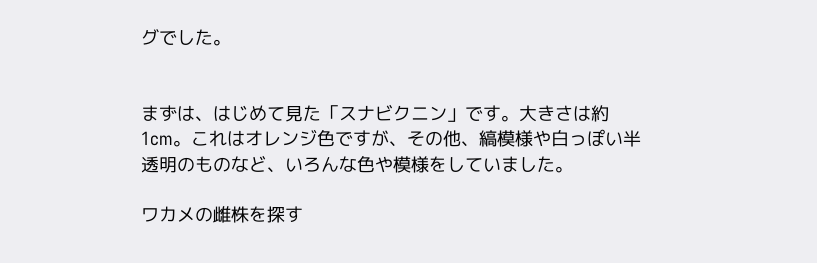グでした。


まずは、はじめて見た「スナビクニン」です。大きさは約1cm。これはオレンジ色ですが、その他、縞模様や白っぽい半透明のものなど、いろんな色や模様をしていました。

ワカメの雌株を探す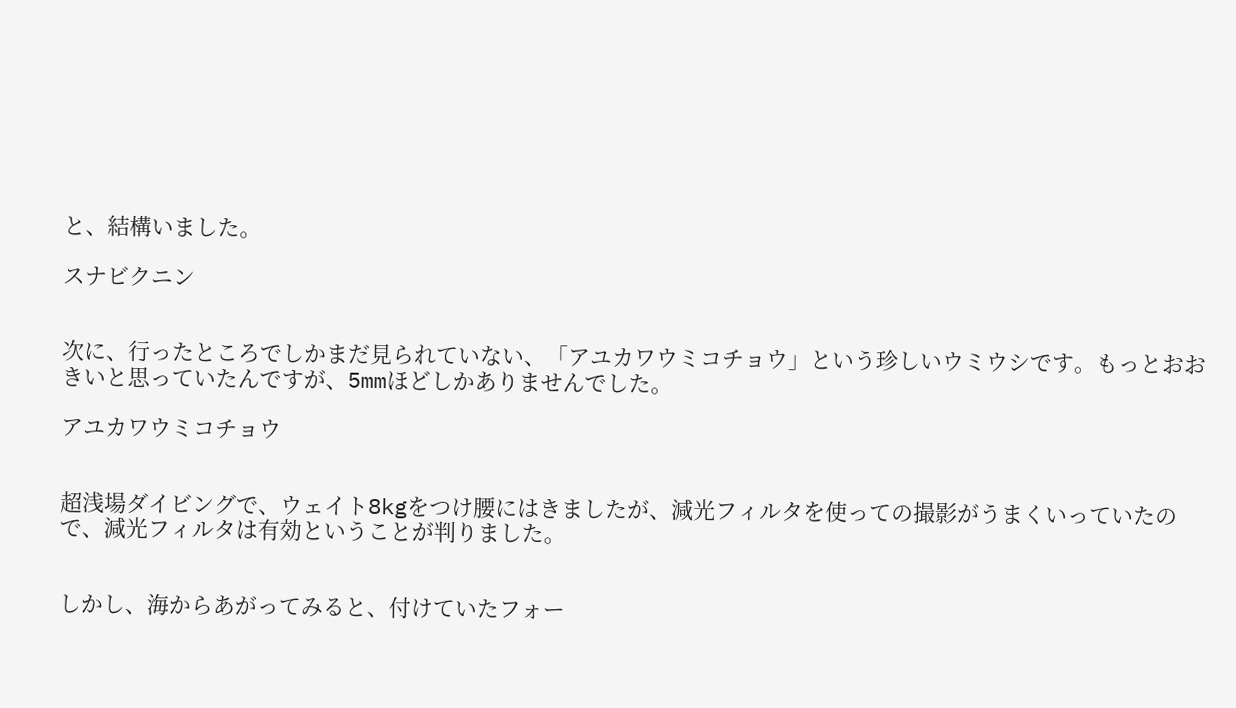と、結構いました。

スナビクニン


次に、行ったところでしかまだ見られていない、「アユカワウミコチョウ」という珍しいウミウシです。もっとおおきいと思っていたんですが、5mmほどしかありませんでした。

アユカワウミコチョウ


超浅場ダイビングで、ウェイト8kgをつけ腰にはきましたが、減光フィルタを使っての撮影がうまくいっていたので、減光フィルタは有効ということが判りました。


しかし、海からあがってみると、付けていたフォー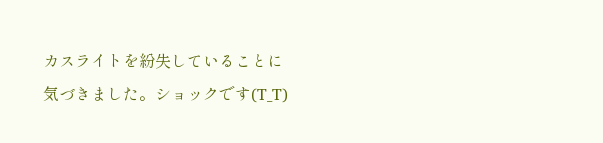カスライトを紛失していることに気づきました。ショックです(T_T)